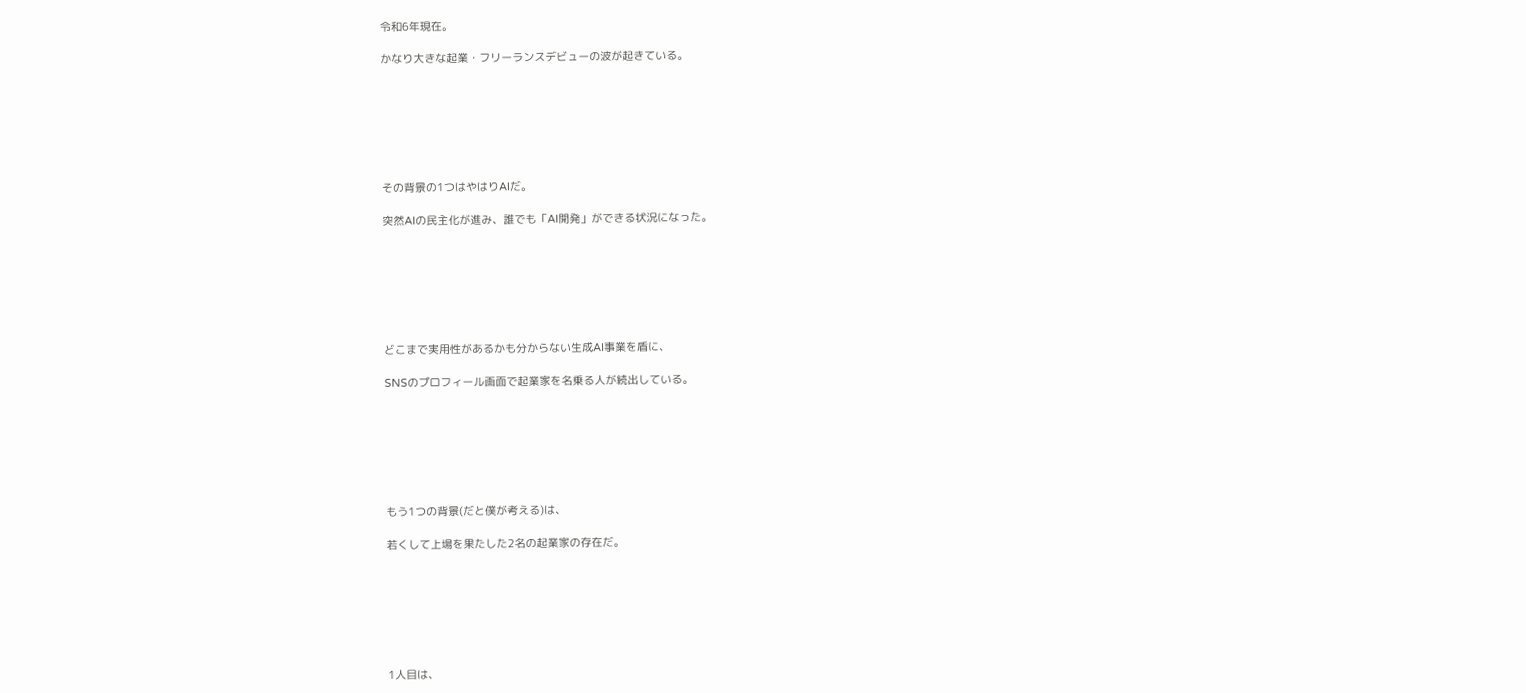令和6年現在。

かなり大きな起業・フリーランスデビューの波が起きている。







その背景の1つはやはりAIだ。

突然AIの民主化が進み、誰でも「AI開発」ができる状況になった。







どこまで実用性があるかも分からない生成AI事業を盾に、

SNSのプロフィール画面で起業家を名乗る人が続出している。







もう1つの背景(だと僕が考える)は、

若くして上場を果たした2名の起業家の存在だ。







1人目は、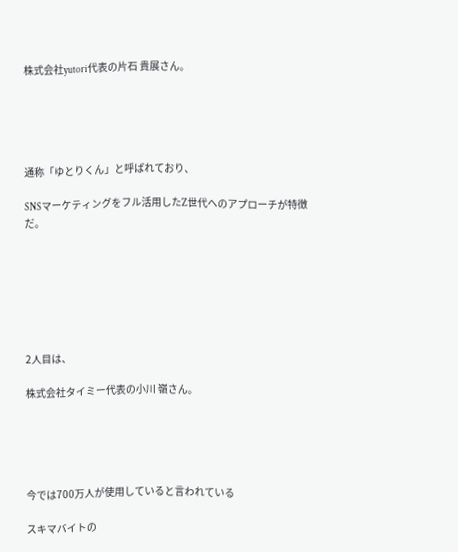株式会社yutori代表の片石 貴展さん。





通称「ゆとりくん」と呼ばれており、

SNSマーケティングをフル活用したZ世代へのアプローチが特徴だ。







2人目は、

株式会社タイミー代表の小川 嶺さん。





今では700万人が使用していると言われている

スキマバイトの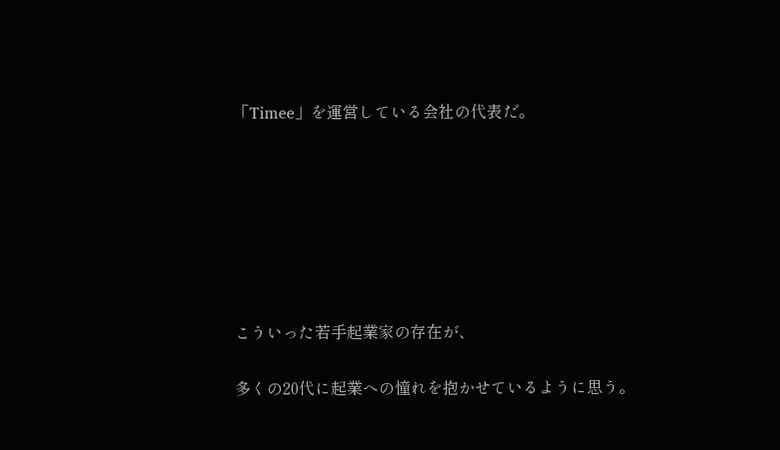「Timee」を運営している会社の代表だ。







こういった若手起業家の存在が、

多くの20代に起業への憧れを抱かせているように思う。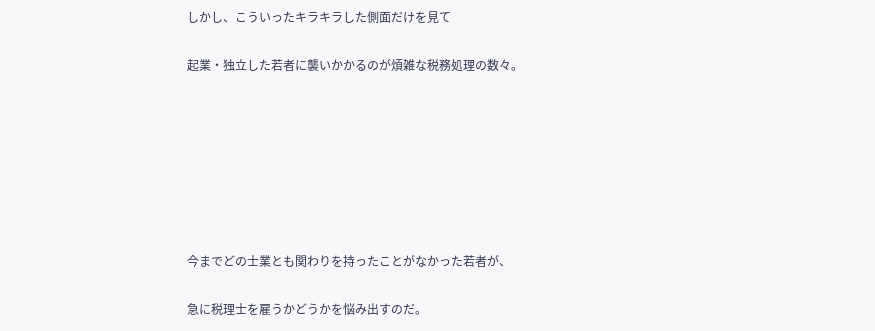しかし、こういったキラキラした側面だけを見て

起業・独立した若者に襲いかかるのが煩雑な税務処理の数々。







今までどの士業とも関わりを持ったことがなかった若者が、

急に税理士を雇うかどうかを悩み出すのだ。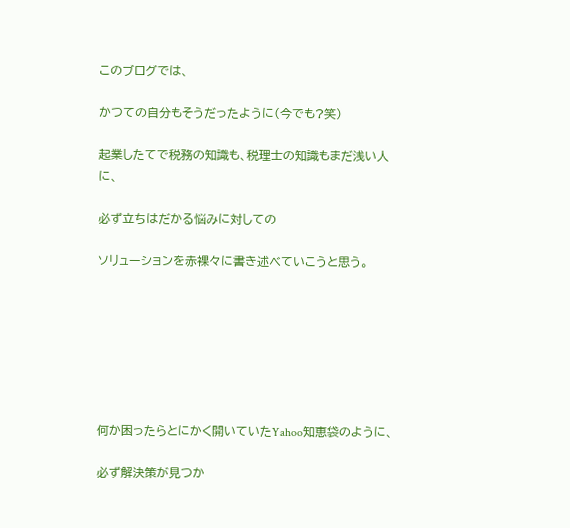このブログでは、

かつての自分もそうだったように(今でも?笑)

起業したてで税務の知識も、税理士の知識もまだ浅い人に、

必ず立ちはだかる悩みに対しての

ソリューションを赤裸々に書き述べていこうと思う。







何か困ったらとにかく開いていたYahoo知恵袋のように、

必ず解決策が見つか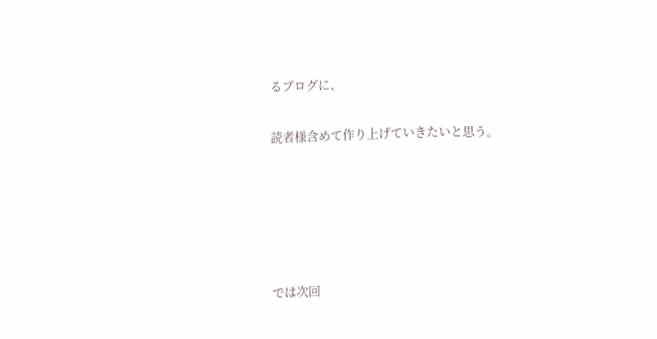るブログに、

読者様含めて作り上げていきたいと思う。





では次回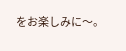をお楽しみに〜。